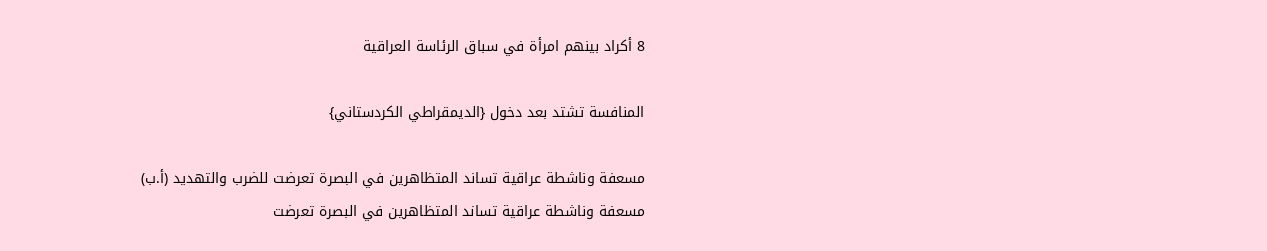8 أكراد بينهم امرأة في سباق الرئاسة العراقية

المنافسة تشتد بعد دخول {الديمقراطي الكردستاني}

مسعفة وناشطة عراقية تساند المتظاهرين في البصرة تعرضت للضرب والتهديد (أ.ب)
مسعفة وناشطة عراقية تساند المتظاهرين في البصرة تعرضت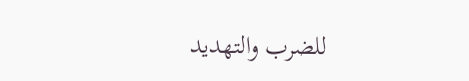للضرب والتهديد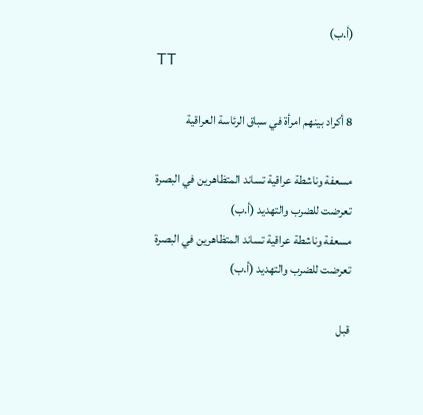(أ.ب)
TT

8 أكراد بينهم امرأة في سباق الرئاسة العراقية

مسعفة وناشطة عراقية تساند المتظاهرين في البصرة تعرضت للضرب والتهديد (أ.ب)
مسعفة وناشطة عراقية تساند المتظاهرين في البصرة تعرضت للضرب والتهديد (أ.ب)

قبل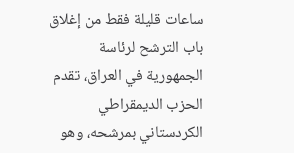ساعات قليلة فقط من إغلاق باب الترشح لرئاسة الجمهورية في العراق، تقدم الحزب الديمقراطي الكردستاني بمرشحه، وهو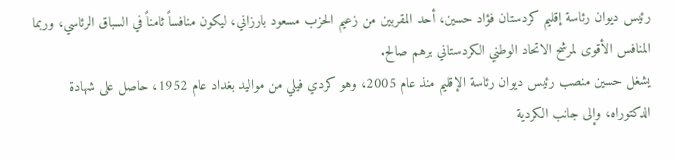رئيس ديوان رئاسة إقليم كردستان فؤاد حسين، أحد المقربين من زعيم الحزب مسعود بارزاني، ليكون منافساً ثامناً في السباق الرئاسي، وربما المنافس الأقوى لمرشح الاتحاد الوطني الكردستاني برهم صالح.
يشغل حسين منصب رئيس ديوان رئاسة الإقليم منذ عام 2005، وهو كردي فيلي من مواليد بغداد عام 1952، حاصل على شهادة الدكتوراه، وإلى جانب الكردية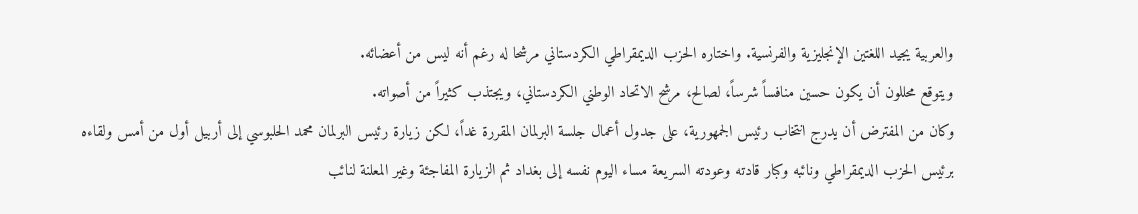والعربية يجيد اللغتين الإنجليزية والفرنسية. واختاره الحزب الديمقراطي الكردستاني مرشحا له رغم أنه ليس من أعضائه.
ويتوقع محللون أن يكون حسين منافساً شرساً، لصالح، مرشح الاتحاد الوطني الكردستاني، ويجتذب كثيراً من أصواته.
وكان من المفترض أن يدرج انتخاب رئيس الجمهورية، على جدول أعمال جلسة البرلمان المقررة غداً، لكن زيارة رئيس البرلمان محمد الحلبوسي إلى أربيل أول من أمس ولقاءه برئيس الحزب الديمقراطي ونائبه وكبار قادته وعودته السريعة مساء اليوم نفسه إلى بغداد ثم الزيارة المفاجئة وغير المعلنة لنائب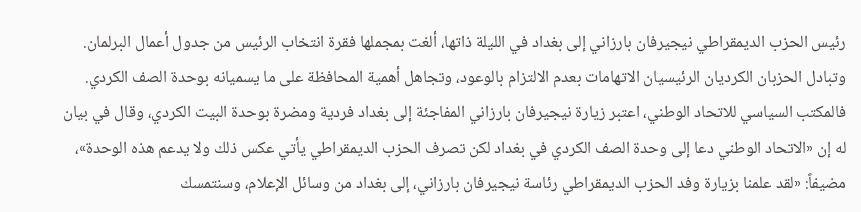رئيس الحزب الديمقراطي نيجيرفان بارزاني إلى بغداد في الليلة ذاتها، ألغت بمجملها فقرة انتخاب الرئيس من جدول أعمال البرلمان.
وتبادل الحزبان الكرديان الرئيسيان الاتهامات بعدم الالتزام بالوعود، وتجاهل أهمية المحافظة على ما يسميانه بوحدة الصف الكردي. فالمكتب السياسي للاتحاد الوطني، اعتبر زيارة نيجيرفان بارزاني المفاجئة إلى بغداد فردية ومضرة بوحدة البيت الكردي، وقال في بيان له إن «الاتحاد الوطني دعا إلى وحدة الصف الكردي في بغداد لكن تصرف الحزب الديمقراطي يأتي عكس ذلك ولا يدعم هذه الوحدة»، مضيفاً: «لقد علمنا بزيارة وفد الحزب الديمقراطي رئاسة نيجيرفان بارزاني، إلى بغداد من وسائل الإعلام، وسنتمسك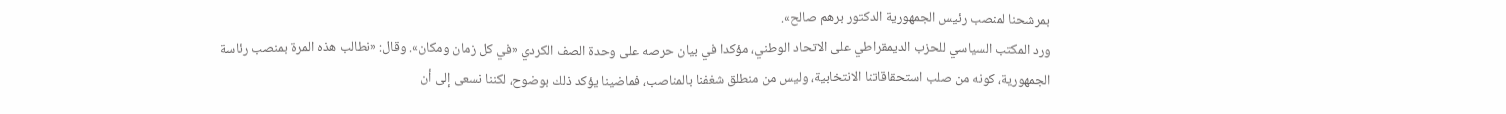بمرشحنا لمنصب رئيس الجمهورية الدكتور برهم صالح».
ورد المكتب السياسي للحزب الديمقراطي على الاتحاد الوطني، مؤكدا في بيان حرصه على وحدة الصف الكردي «في كل زمان ومكان». وقال: «نطالب هذه المرة بمنصب رئاسة الجمهورية، كونه من صلب استحقاقاتنا الانتخابية، وليس من منطلق شغفنا بالمناصب، فماضينا يؤكد ذلك بوضوح، لكننا نسعى إلى أن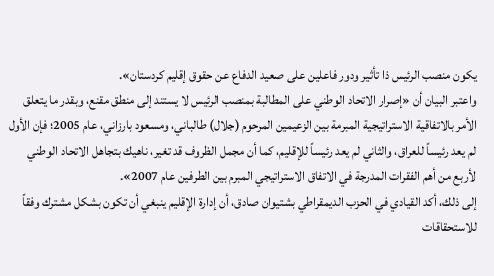يكون منصب الرئيس ذا تأثير ودور فاعلين على صعيد الدفاع عن حقوق إقليم كردستان».
واعتبر البيان أن «إصرار الاتحاد الوطني على المطالبة بمنصب الرئيس لا يستند إلى منطق مقنع، وبقدر ما يتعلق الأمر بالاتفاقية الاستراتيجية المبرمة بين الزعيمين المرحوم (جلال) طالباني، ومسعود بارزاني، عام 2005؛ فإن الأول لم يعد رئيساً للعراق، والثاني لم يعد رئيساً للإقليم، كما أن مجمل الظروف قد تغير، ناهيك بتجاهل الاتحاد الوطني لأربع من أهم الفقرات المدرجة في الاتفاق الاستراتيجي المبرم بين الطرفين عام 2007».
إلى ذلك، أكد القيادي في الحزب الديمقراطي بشتيوان صادق، أن إدارة الإقليم ينبغي أن تكون بشكل مشترك وفقاً للاستحقاقات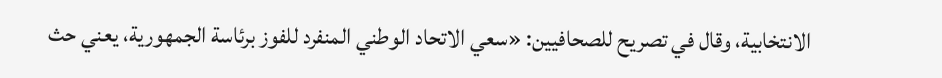الانتخابية، وقال في تصريح للصحافيين: «سعي الاتحاد الوطني المنفرد للفوز برئاسة الجمهورية، يعني حث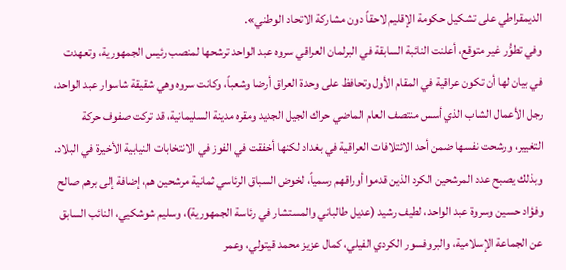الديمقراطي على تشكيل حكومة الإقليم لاحقاً دون مشاركة الاتحاد الوطني».
وفي تطوُّر غير متوقع، أعلنت النائبة السابقة في البرلمان العراقي سروه عبد الواحد ترشحها لمنصب رئيس الجمهورية، وتعهدت في بيان لها أن تكون عراقية في المقام الأول وتحافظ على وحدة العراق أرضا وشعباً، وكانت سروه وهي شقيقة شاسوار عبد الواحد، رجل الأعمال الشاب الذي أسس منتصف العام الماضي حراك الجيل الجديد ومقره مدينة السليمانية، قد تركت صفوف حركة التغيير، ورشحت نفسها ضمن أحد الائتلافات العراقية في بغداد لكنها أخفقت في الفوز في الانتخابات النيابية الأخيرة في البلاد.
وبذلك يصبح عدد المرشحين الكرد الذين قدموا أوراقهم رسمياً، لخوض السباق الرئاسي ثمانية مرشحين هم، إضافة إلى برهم صالح وفؤاد حسين وسروة عبد الواحد، لطيف رشيد (عديل طالباني والمستشار في رئاسة الجمهورية)، وسليم شوشكيي، النائب السابق عن الجماعة الإسلامية، والبروفسور الكردي الفيلي، كمال عزيز محمد قيتولي، وعمر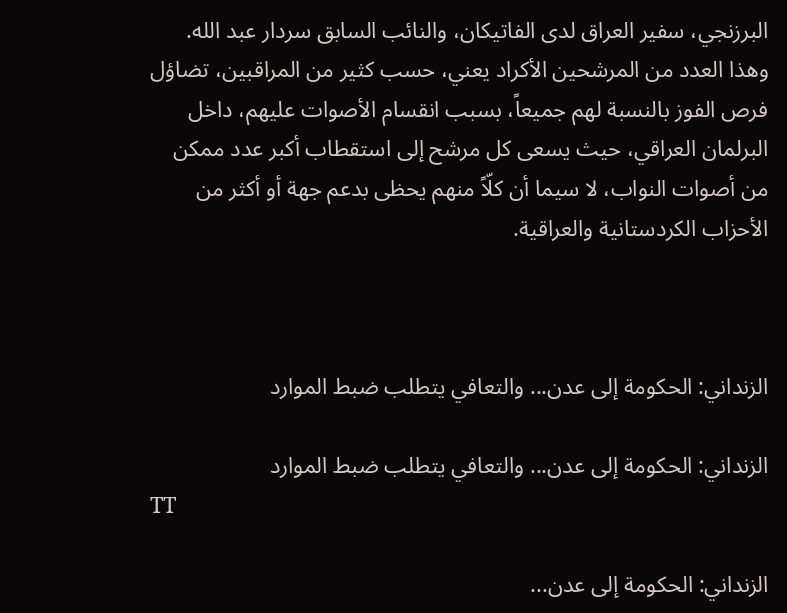البرزنجي، سفير العراق لدى الفاتيكان، والنائب السابق سردار عبد الله.
وهذا العدد من المرشحين الأكراد يعني، حسب كثير من المراقبين، تضاؤل فرص الفوز بالنسبة لهم جميعاً، بسبب انقسام الأصوات عليهم، داخل البرلمان العراقي، حيث يسعى كل مرشح إلى استقطاب أكبر عدد ممكن من أصوات النواب، لا سيما أن كلّاً منهم يحظى بدعم جهة أو أكثر من الأحزاب الكردستانية والعراقية.



الزنداني: الحكومة إلى عدن... والتعافي يتطلب ضبط الموارد

الزنداني: الحكومة إلى عدن... والتعافي يتطلب ضبط الموارد
TT

الزنداني: الحكومة إلى عدن...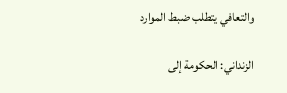والتعافي يتطلب ضبط الموارد

الزنداني: الحكومة إلى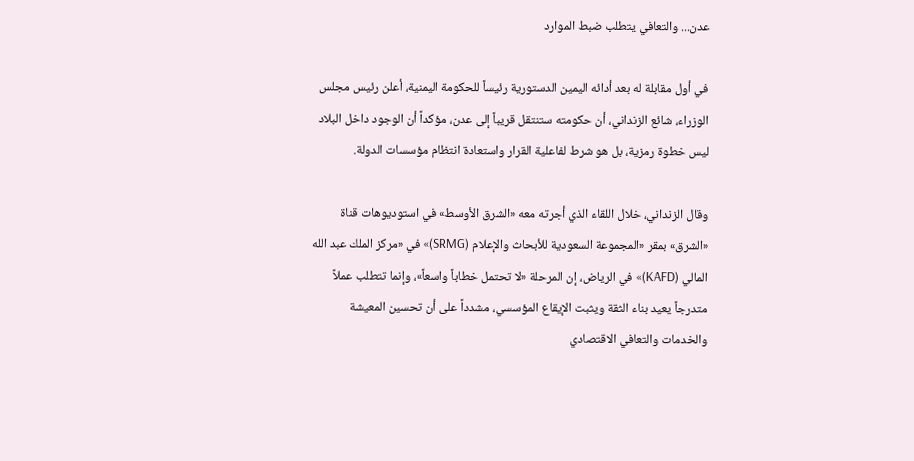عدن... والتعافي يتطلب ضبط الموارد

في أول مقابلة له بعد أدائه اليمين الدستورية رئيساً للحكومة اليمنية، أعلن رئيس مجلس الوزراء، شائع الزنداني، أن حكومته ستنتقل قريباً إلى عدن، مؤكداً أن الوجود داخل البلاد ليس خطوة رمزية، بل هو شرط لفاعلية القرار واستعادة انتظام مؤسسات الدولة.

وقال الزنداني، خلال اللقاء الذي أجرته معه «الشرق الأوسط» في استوديوهات قناة «الشرق» بمقر «المجموعة السعودية للأبحاث والإعلام (SRMG)» في «مركز الملك عبد الله المالي (KAFD)» في الرياض، إن المرحلة «لا تحتمل خطاباً واسعاً»، وإنما تتطلب عملاً متدرجاً يعيد بناء الثقة ويثبت الإيقاع المؤسسي، مشدداً على أن تحسين المعيشة والخدمات والتعافي الاقتصادي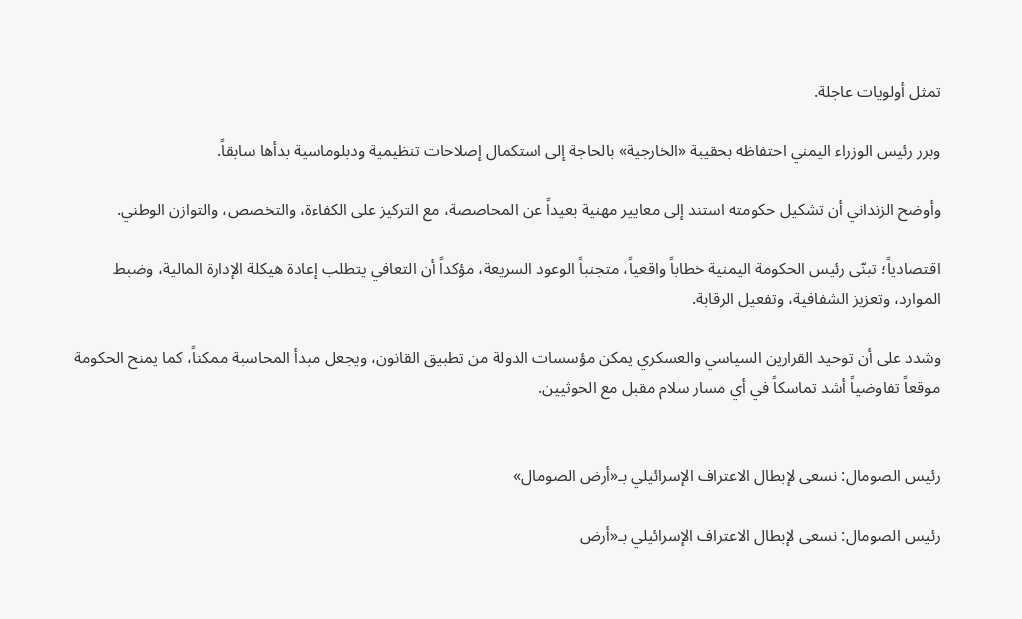تمثل أولويات عاجلة.

وبرر رئيس الوزراء اليمني احتفاظه بحقيبة «الخارجية» بالحاجة إلى استكمال إصلاحات تنظيمية ودبلوماسية بدأها سابقاً.

وأوضح الزنداني أن تشكيل حكومته استند إلى معايير مهنية بعيداً عن المحاصصة، مع التركيز على الكفاءة، والتخصص، والتوازن الوطني.

اقتصادياً؛ تبنّى رئيس الحكومة اليمنية خطاباً واقعياً، متجنباً الوعود السريعة، مؤكداً أن التعافي يتطلب إعادة هيكلة الإدارة المالية، وضبط الموارد، وتعزيز الشفافية، وتفعيل الرقابة.

وشدد على أن توحيد القرارين السياسي والعسكري يمكن مؤسسات الدولة من تطبيق القانون، ويجعل مبدأ المحاسبة ممكناً، كما يمنح الحكومة موقعاً تفاوضياً أشد تماسكاً في أي مسار سلام مقبل مع الحوثيين.


رئيس الصومال: نسعى لإبطال الاعتراف الإسرائيلي بـ«أرض الصومال»

رئيس الصومال: نسعى لإبطال الاعتراف الإسرائيلي بـ«أرض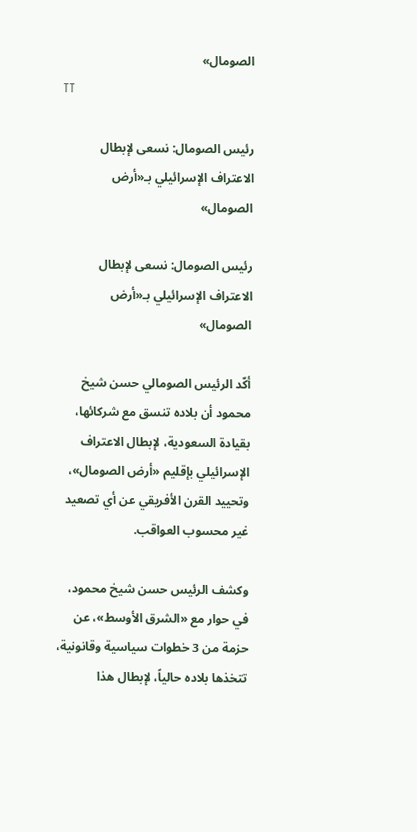الصومال»
TT

رئيس الصومال: نسعى لإبطال الاعتراف الإسرائيلي بـ«أرض الصومال»

رئيس الصومال: نسعى لإبطال الاعتراف الإسرائيلي بـ«أرض الصومال»

أكّد الرئيس الصومالي حسن شيخ محمود أن بلاده تنسق مع شركائها، بقيادة السعودية، لإبطال الاعتراف الإسرائيلي بإقليم «أرض الصومال»، وتحييد القرن الأفريقي عن أي تصعيد غير محسوب العواقب.

وكشف الرئيس حسن شيخ محمود، في حوار مع «الشرق الأوسط»، عن حزمة من 3 خطوات سياسية وقانونية، تتخذها بلاده حالياً، لإبطال هذا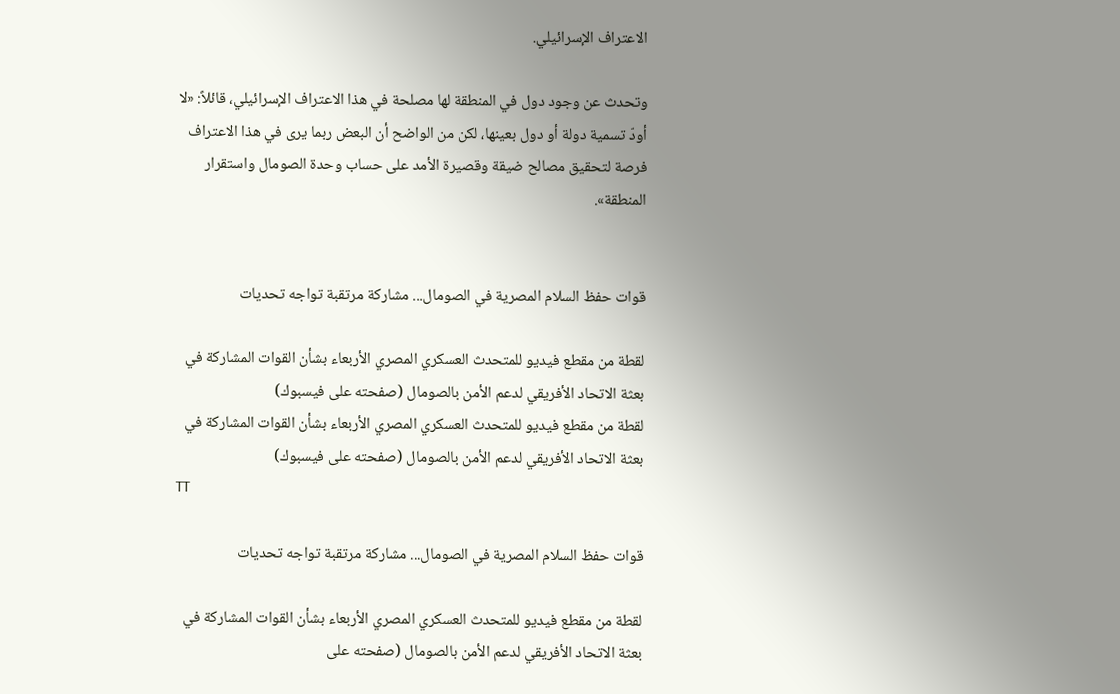الاعتراف الإسرائيلي.

وتحدث عن وجود دول في المنطقة لها مصلحة في هذا الاعتراف الإسرائيلي، قائلاً: «لا أودّ تسمية دولة أو دول بعينها، لكن من الواضح أن البعض ربما يرى في هذا الاعتراف فرصة لتحقيق مصالح ضيقة وقصيرة الأمد على حساب وحدة الصومال واستقرار المنطقة».


قوات حفظ السلام المصرية في الصومال... مشاركة مرتقبة تواجه تحديات

لقطة من مقطع فيديو للمتحدث العسكري المصري الأربعاء بشأن القوات المشاركة في بعثة الاتحاد الأفريقي لدعم الأمن بالصومال (صفحته على فيسبوك)
لقطة من مقطع فيديو للمتحدث العسكري المصري الأربعاء بشأن القوات المشاركة في بعثة الاتحاد الأفريقي لدعم الأمن بالصومال (صفحته على فيسبوك)
TT

قوات حفظ السلام المصرية في الصومال... مشاركة مرتقبة تواجه تحديات

لقطة من مقطع فيديو للمتحدث العسكري المصري الأربعاء بشأن القوات المشاركة في بعثة الاتحاد الأفريقي لدعم الأمن بالصومال (صفحته على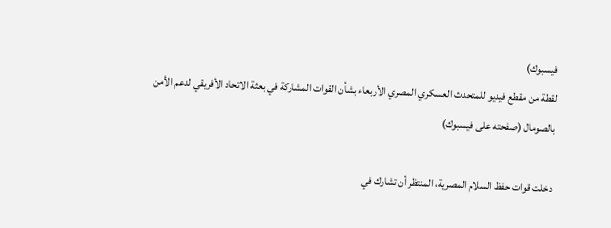فيسبوك)
لقطة من مقطع فيديو للمتحدث العسكري المصري الأربعاء بشأن القوات المشاركة في بعثة الاتحاد الأفريقي لدعم الأمن بالصومال (صفحته على فيسبوك)

دخلت قوات حفظ السلام المصرية، المنتظر أن تشارك في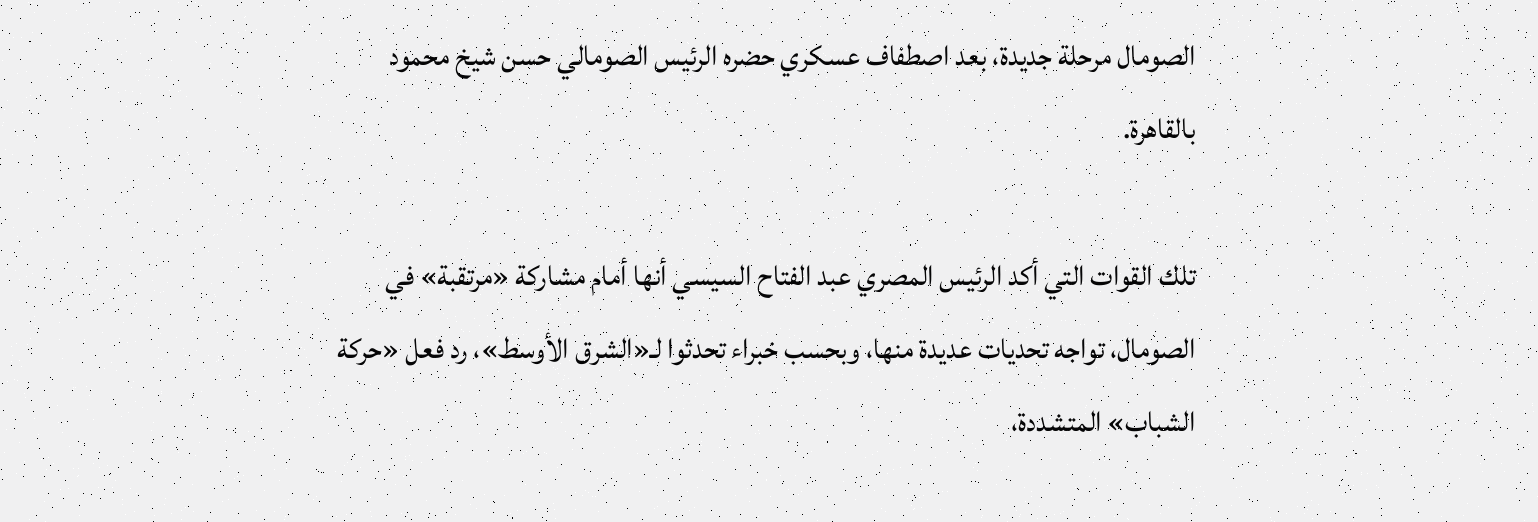الصومال مرحلة جديدة، بعد اصطفاف عسكري حضره الرئيس الصومالي حسن شيخ محمود بالقاهرة.

تلك القوات التي أكد الرئيس المصري عبد الفتاح السيسي أنها أمام مشاركة «مرتقبة» في الصومال، تواجه تحديات عديدة منها، وبحسب خبراء تحدثوا لـ«الشرق الأوسط»، رد فعل «حركة الشباب» المتشددة،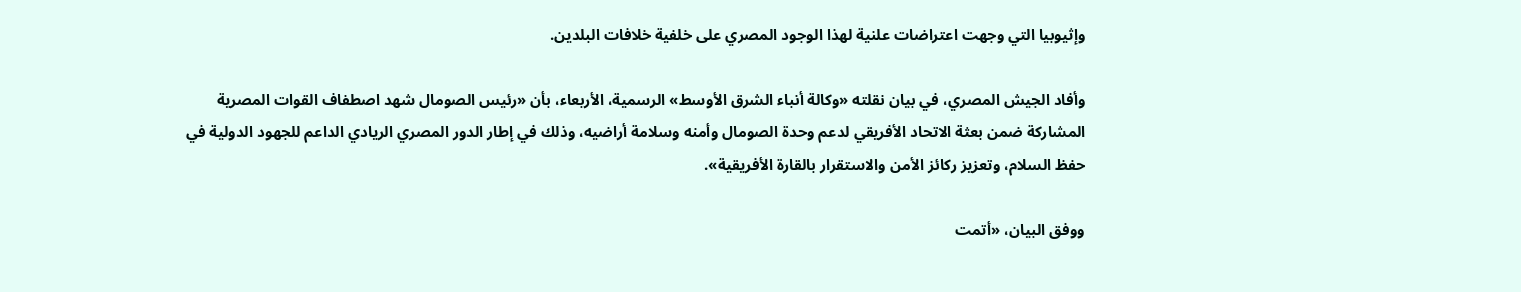وإثيوبيا التي وجهت اعتراضات علنية لهذا الوجود المصري على خلفية خلافات البلدين.

وأفاد الجيش المصري، في بيان نقلته «وكالة أنباء الشرق الأوسط» الرسمية، الأربعاء، بأن «رئيس الصومال شهد اصطفاف القوات المصرية المشاركة ضمن بعثة الاتحاد الأفريقي لدعم وحدة الصومال وأمنه وسلامة أراضيه، وذلك في إطار الدور المصري الريادي الداعم للجهود الدولية في حفظ السلام، وتعزيز ركائز الأمن والاستقرار بالقارة الأفريقية».

ووفق البيان، «أتمت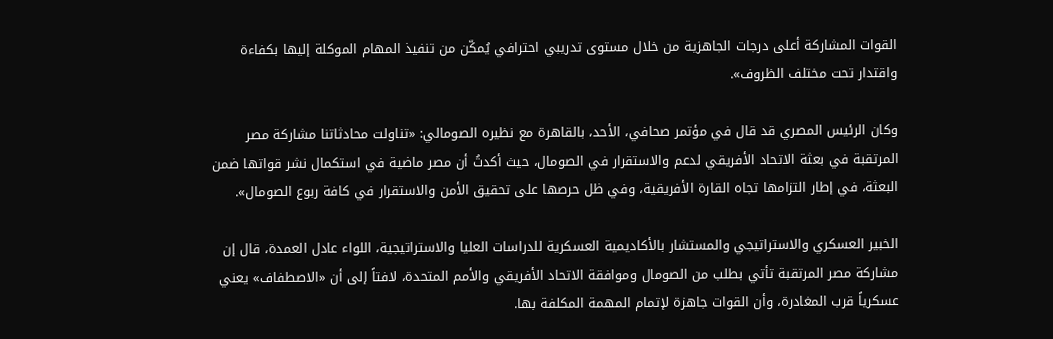القوات المشاركة أعلى درجات الجاهزية من خلال مستوى تدريبي احترافي يُمكّن من تنفيذ المهام الموكلة إليها بكفاءة واقتدار تحت مختلف الظروف».

وكان الرئيس المصري قد قال في مؤتمر صحافي، الأحد، بالقاهرة مع نظيره الصومالي: «تناولت محادثاتنا مشاركة مصر المرتقبة في بعثة الاتحاد الأفريقي لدعم والاستقرار في الصومال، حيث أكدتُ أن مصر ماضية في استكمال نشر قواتها ضمن البعثة، في إطار التزامها تجاه القارة الأفريقية، وفي ظل حرصها على تحقيق الأمن والاستقرار في كافة ربوع الصومال».

الخبير العسكري والاستراتيجي والمستشار بالأكاديمية العسكرية للدراسات العليا والاستراتيجية، اللواء عادل العمدة، قال إن مشاركة مصر المرتقبة تأتي بطلب من الصومال وموافقة الاتحاد الأفريقي والأمم المتحدة، لافتاً إلى أن «الاصطفاف» يعني عسكرياً قرب المغادرة، وأن القوات جاهزة لإتمام المهمة المكلفة بها.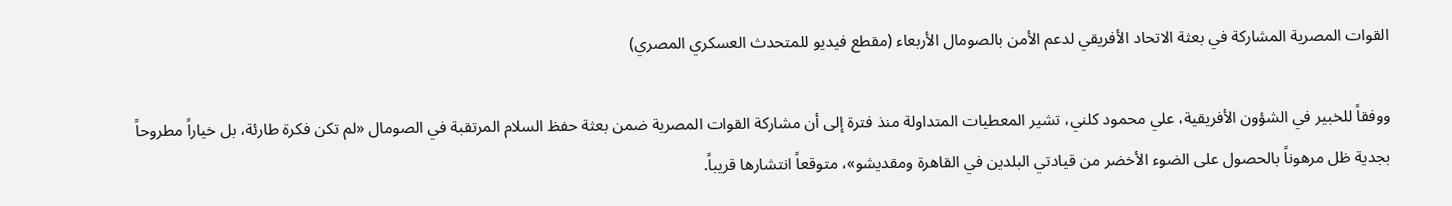القوات المصرية المشاركة في بعثة الاتحاد الأفريقي لدعم الأمن بالصومال الأربعاء (مقطع فيديو للمتحدث العسكري المصري)

ووفقاً للخبير في الشؤون الأفريقية، علي محمود كلني، تشير المعطيات المتداولة منذ فترة إلى أن مشاركة القوات المصرية ضمن بعثة حفظ السلام المرتقبة في الصومال «لم تكن فكرة طارئة، بل خياراً مطروحاً بجدية ظل مرهوناً بالحصول على الضوء الأخضر من قيادتي البلدين في القاهرة ومقديشو»، متوقعاً انتشارها قريباً.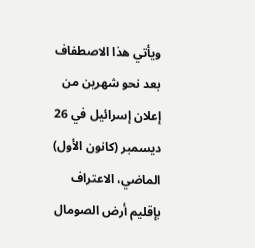ويأتي هذا الاصطفاف بعد نحو شهرين من إعلان إسرائيل في 26 ديسمبر (كانون الأول) الماضي، الاعتراف بإقليم أرض الصومال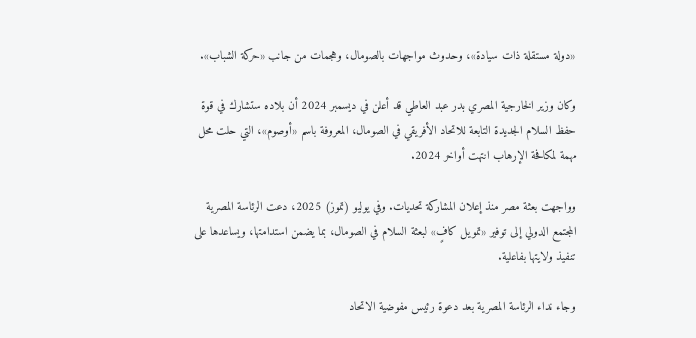«دولة مستقلة ذات سيادة»، وحدوث مواجهات بالصومال، وهجمات من جانب «حركة الشباب».

وكان وزير الخارجية المصري بدر عبد العاطي قد أعلن في ديسمبر 2024 أن بلاده ستشارك في قوة حفظ السلام الجديدة التابعة للاتحاد الأفريقي في الصومال، المعروفة باسم «أوصوم»، التي حلت محل مهمة لمكافحة الإرهاب انتهت أواخر 2024.

وواجهت بعثة مصر منذ إعلان المشاركة تحديات. وفي يوليو (تموز) 2025، دعت الرئاسة المصرية المجتمع الدولي إلى توفير «تمويل كافٍ» لبعثة السلام في الصومال، بما يضمن استدامتها، ويساعدها على تنفيذ ولايتها بفاعلية.

وجاء نداء الرئاسة المصرية بعد دعوة رئيس مفوضية الاتحاد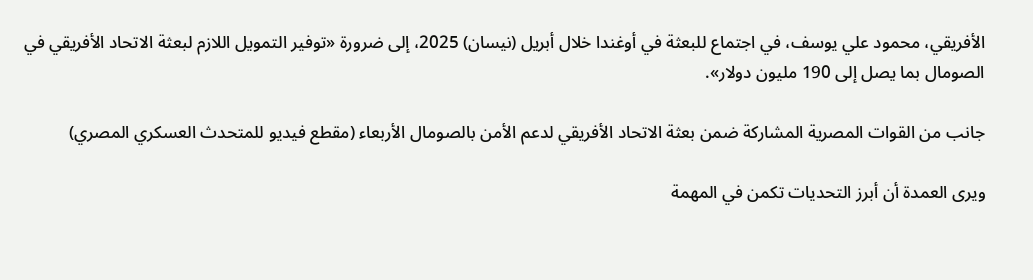الأفريقي، محمود علي يوسف، في اجتماع للبعثة في أوغندا خلال أبريل (نيسان) 2025، إلى ضرورة «توفير التمويل اللازم لبعثة الاتحاد الأفريقي في الصومال بما يصل إلى 190 مليون دولار».

جانب من القوات المصرية المشاركة ضمن بعثة الاتحاد الأفريقي لدعم الأمن بالصومال الأربعاء (مقطع فيديو للمتحدث العسكري المصري)

ويرى العمدة أن أبرز التحديات تكمن في المهمة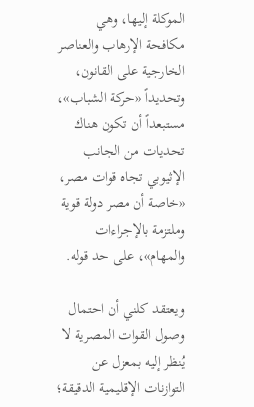الموكلة إليها، وهي مكافحة الإرهاب والعناصر الخارجية على القانون، وتحديداً «حركة الشباب»، مستبعداً أن تكون هناك تحديات من الجانب الإثيوبي تجاه قوات مصر، «خاصة أن مصر دولة قوية وملتزمة بالإجراءات والمهام»، على حد قوله.

ويعتقد كلني أن احتمال وصول القوات المصرية لا يُنظر إليه بمعزل عن التوازنات الإقليمية الدقيقة؛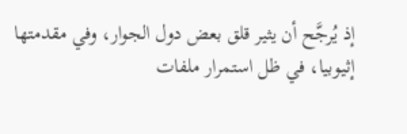إذ يُرجَّح أن يثير قلق بعض دول الجوار، وفي مقدمتها إثيوبيا، في ظل استمرار ملفات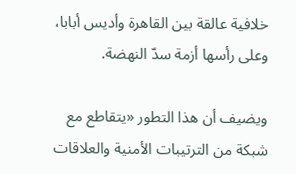خلافية عالقة بين القاهرة وأديس أبابا، وعلى رأسها أزمة سدّ النهضة.

ويضيف أن هذا التطور «يتقاطع مع شبكة من الترتيبات الأمنية والعلاقات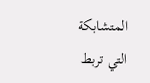المتشابكة التي تربط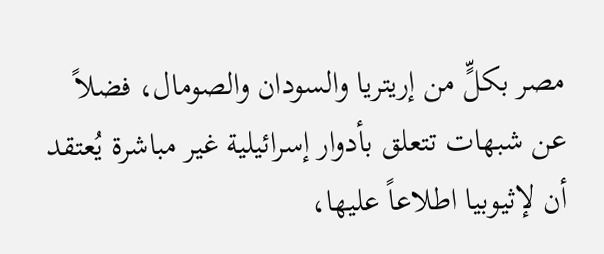مصر بكلٍّ من إريتريا والسودان والصومال، فضلاً عن شبهات تتعلق بأدوار إسرائيلية غير مباشرة يُعتقد أن لإثيوبيا اطلاعاً عليها،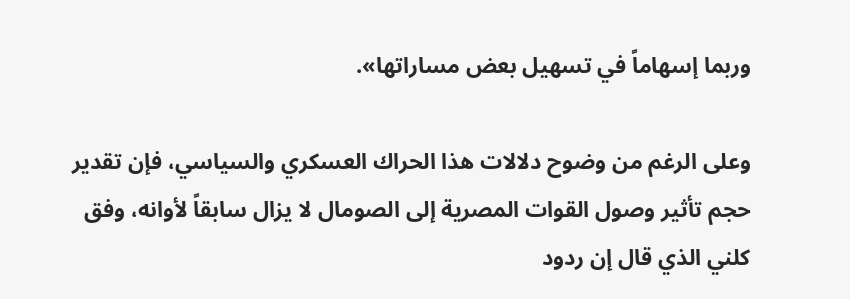وربما إسهاماً في تسهيل بعض مساراتها».

وعلى الرغم من وضوح دلالات هذا الحراك العسكري والسياسي، فإن تقدير حجم تأثير وصول القوات المصرية إلى الصومال لا يزال سابقاً لأوانه، وفق كلني الذي قال إن ردود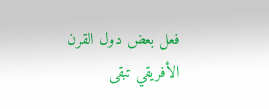فعل بعض دول القرن الأفريقي تبقى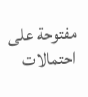مفتوحة على احتمالات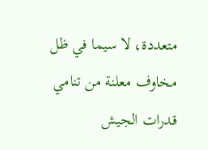متعددة، لا سيما في ظل مخاوف معلنة من تنامي قدرات الجيش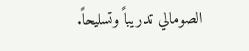الصومالي تدريباً وتسليحاً.